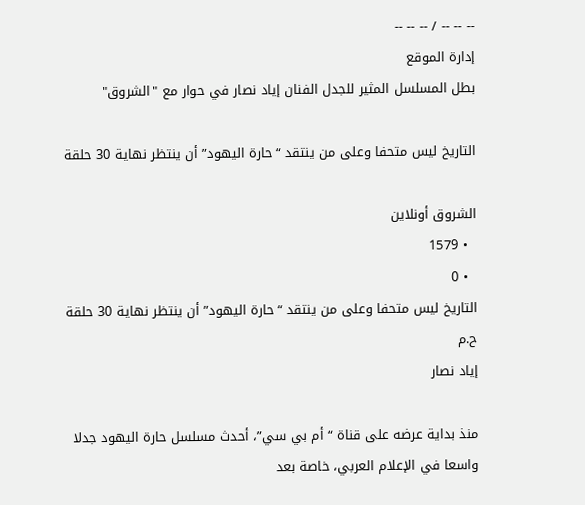-- -- -- / -- -- --
إدارة الموقع
بطل المسلسل المثير للجدل الفنان إياد نصار في حوار مع "الشروق"

التاريخ ليس متحفا وعلى من ينتقد “حارة اليهود” أن ينتظر نهاية 30 حلقة

الشروق أونلاين
  • 1579
  • 0
التاريخ ليس متحفا وعلى من ينتقد “حارة اليهود” أن ينتظر نهاية 30 حلقة
ح.م
إياد نصار

منذ بداية عرضه على قناة “أم بي سي”، أحدث مسلسل حارة اليهود جدلا واسعا في الإعلام العربي، خاصة بعد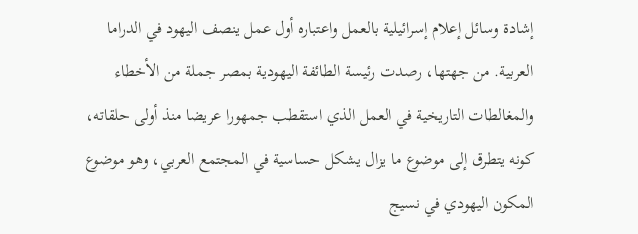إشادة وسائل إعلام إسرائيلية بالعمل واعتباره أول عمل ينصف اليهود في الدراما العربية. من جهتها، رصدت رئيسة الطائفة اليهودية بمصر جملة من الأخطاء والمغالطات التاريخية في العمل الذي استقطب جمهورا عريضا منذ أولى حلقاته، كونه يتطرق إلى موضوع ما يزال يشكل حساسية في المجتمع العربي، وهو موضوع المكون اليهودي في نسيج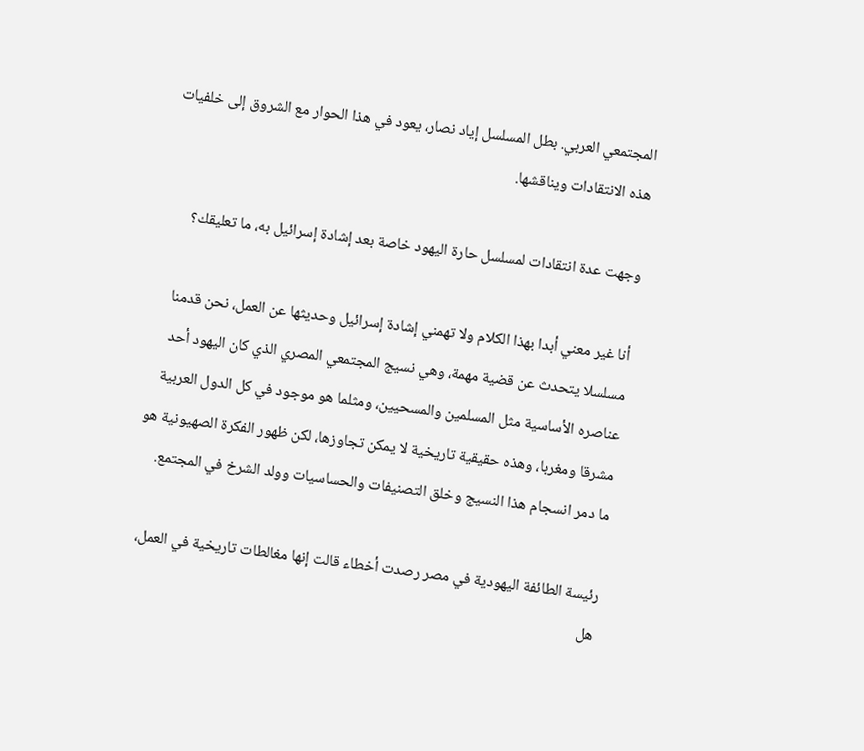المجتمعي العربي. بطل المسلسل إياد نصار، يعود في هذا الحوار مع الشروق إلى خلفيات هذه الانتقادات ويناقشها.

وجهت عدة انتقادات لمسلسل حارة اليهود خاصة بعد إشادة إسرائيل به، ما تعليقك؟

أنا غير معني أبدا بهذا الكلام ولا تهمني إشادة إسرائيل وحديثها عن العمل، نحن قدمنا مسلسلا يتحدث عن قضية مهمة، وهي نسيج المجتمعي المصري الذي كان اليهود أحد عناصره الأساسية مثل المسلمين والمسحيين، ومثلما هو موجود في كل الدول العربية مشرقا ومغربا، وهذه حقيقية تاريخية لا يمكن تجاوزها، لكن ظهور الفكرة الصهيونية هو ما دمر انسجام هذا النسيج وخلق التصنيفات والحساسيات وولد الشرخ في المجتمع.

رئيسة الطائفة اليهودية في مصر رصدت أخطاء قالت إنها مغالطات تاريخية في العمل، هل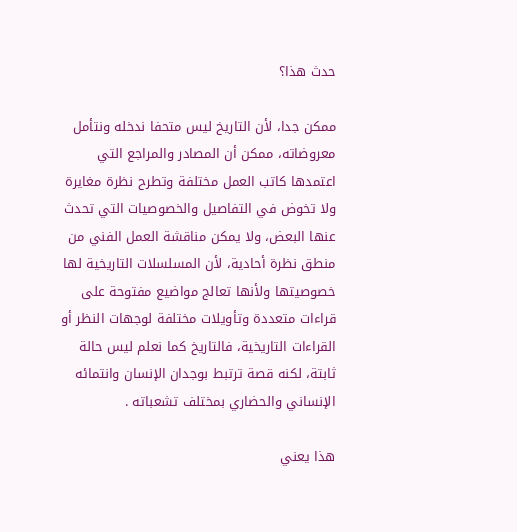حدث هذا؟

ممكن جدا، لأن التاريخ ليس متحفا ندخله ونتأمل معروضاته، ممكن أن المصادر والمراجع التي اعتمدها كاتب العمل مختلفة وتطرح نظرة مغايرة ولا تخوض في التفاصيل والخصوصيات التي تحدث عنها البعض، ولا يمكن مناقشة العمل الفني من منطق نظرة أحادية، لأن المسلسلات التاريخية لها خصوصيتها ولأنها تعالج مواضيع مفتوحة على قراءات متعددة وتأويلات مختلفة لوجهات النظر أو القراءات التاريخية، فالتاريخ كما نعلم ليس حالة ثابتة، لكنه قصة ترتبط بوجدان الإنسان وانتمائه الإنساني والحضاري بمختلف تشعباته .

هذا يعني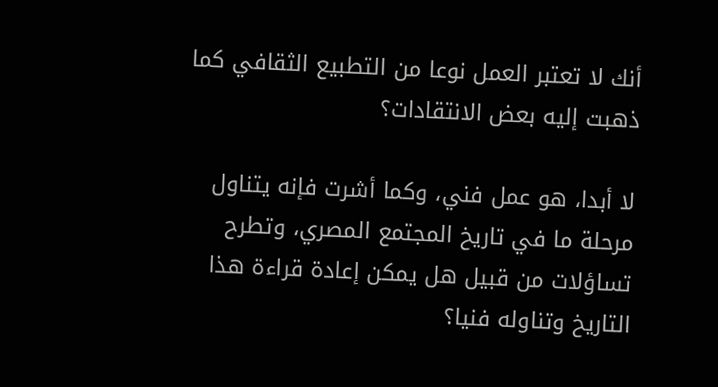أنك لا تعتبر العمل نوعا من التطبيع الثقافي كما ذهبت إليه بعض الانتقادات؟

لا أبدا، هو عمل فني، وكما أشرت فإنه يتناول  مرحلة ما في تاريخ المجتمع المصري، وتطرح تساؤلات من قبيل هل يمكن إعادة قراءة هذا التاريخ وتناوله فنيا؟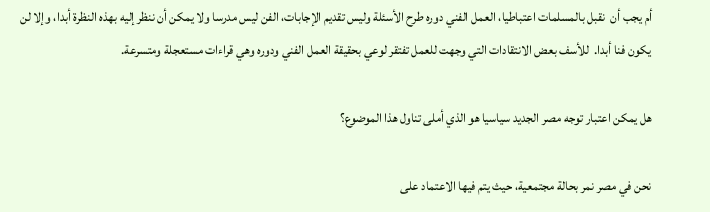أم يجب أن  نقبل بالمسلمات اعتباطيا، العمل الفني دوره طرح الأسئلة وليس تقديم الإجابات، الفن ليس مدرسا ولا يمكن أن ننظر إليه بهذه النظرة أبدا، وإلا لن يكون فنا أبدا.  للأسف بعض الانتقادات التي وجهت للعمل تفتقر لوعي بحقيقة العمل الفني ودوره وهي قراءات مستعجلة ومتسرعة.

هل يمكن اعتبار توجه مصر الجديد سياسيا هو الذي أملى تناول هذا الموضوع؟

نحن في مصر نمر بحالة مجتمعية، حيث يتم فيها الاعتماد على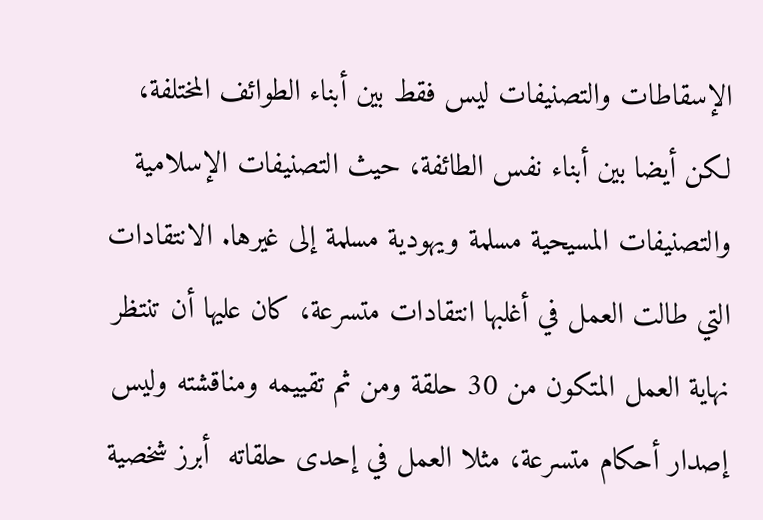الإسقاطات والتصنيفات ليس فقط بين أبناء الطوائف المختلفة، لكن أيضا بين أبناء نفس الطائفة، حيث التصنيفات الإسلامية والتصنيفات المسيحية مسلمة ويهودية مسلمة إلى غيرها. الانتقادات التي طالت العمل في أغلبها انتقادات متسرعة، كان عليها أن تنتظر نهاية العمل المتكون من 30 حلقة ومن ثم تقييمه ومناقشته وليس إصدار أحكام متسرعة، مثلا العمل في إحدى حلقاته  أبرز شخصية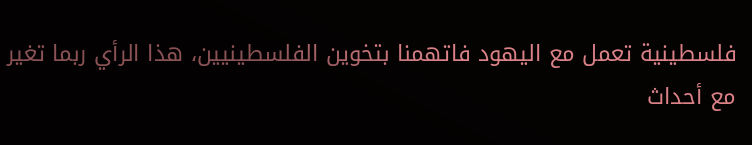فلسطينية تعمل مع اليهود فاتهمنا بتخوين الفلسطينيين، هذا الرأي ربما تغير مع أحداث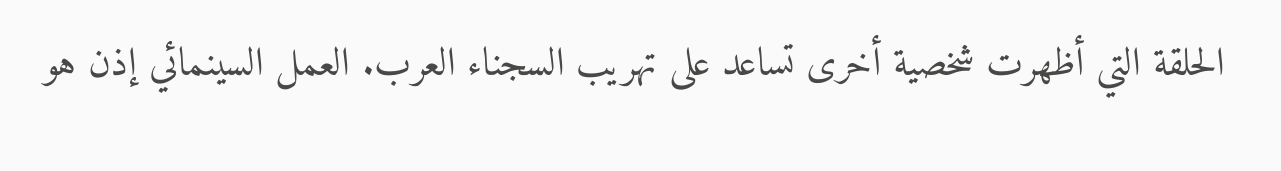الحلقة التي أظهرت شخصية أخرى تساعد على تهريب السجناء العرب. العمل السينمائي إذن هو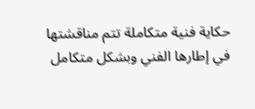حكاية فنية متكاملة تتم مناقشتها في إطارها الفني وبشكل متكامل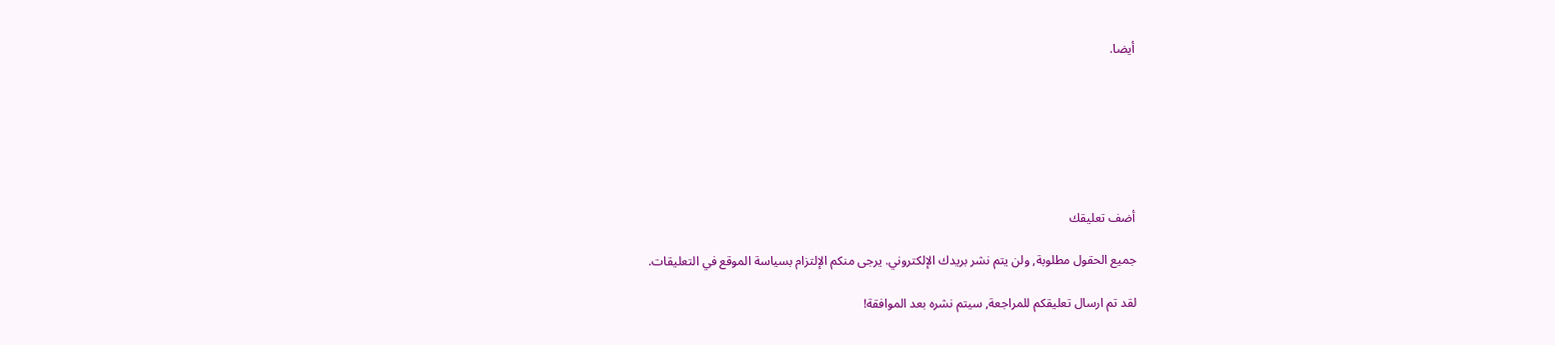أيضا.







أضف تعليقك

جميع الحقول مطلوبة, ولن يتم نشر بريدك الإلكتروني. يرجى منكم الإلتزام بسياسة الموقع في التعليقات.

لقد تم ارسال تعليقكم للمراجعة, سيتم نشره بعد الموافقة!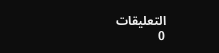التعليقات
0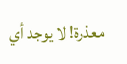معذرة! لا يوجد أي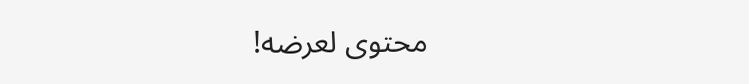محتوى لعرضه!